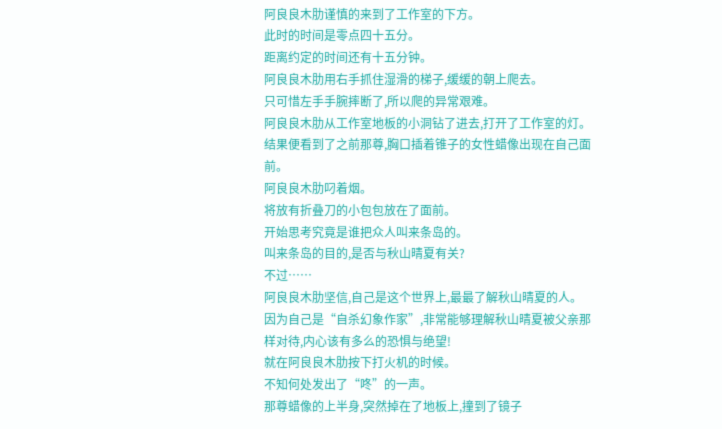阿良良木肋谨慎的来到了工作室的下方。
此时的时间是零点四十五分。
距离约定的时间还有十五分钟。
阿良良木肋用右手抓住湿滑的梯子,缓缓的朝上爬去。
只可惜左手手腕摔断了,所以爬的异常艰难。
阿良良木肋从工作室地板的小洞钻了进去,打开了工作室的灯。
结果便看到了之前那尊,胸口插着锥子的女性蜡像出现在自己面前。
阿良良木肋叼着烟。
将放有折叠刀的小包包放在了面前。
开始思考究竟是谁把众人叫来条岛的。
叫来条岛的目的,是否与秋山晴夏有关?
不过……
阿良良木肋坚信,自己是这个世界上,最最了解秋山晴夏的人。
因为自己是“自杀幻象作家”,非常能够理解秋山晴夏被父亲那样对待,内心该有多么的恐惧与绝望!
就在阿良良木肋按下打火机的时候。
不知何处发出了“咚”的一声。
那尊蜡像的上半身,突然掉在了地板上,撞到了镜子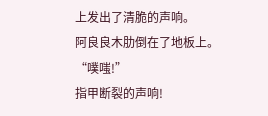上发出了清脆的声响。
阿良良木肋倒在了地板上。
“噗嗤!”
指甲断裂的声响!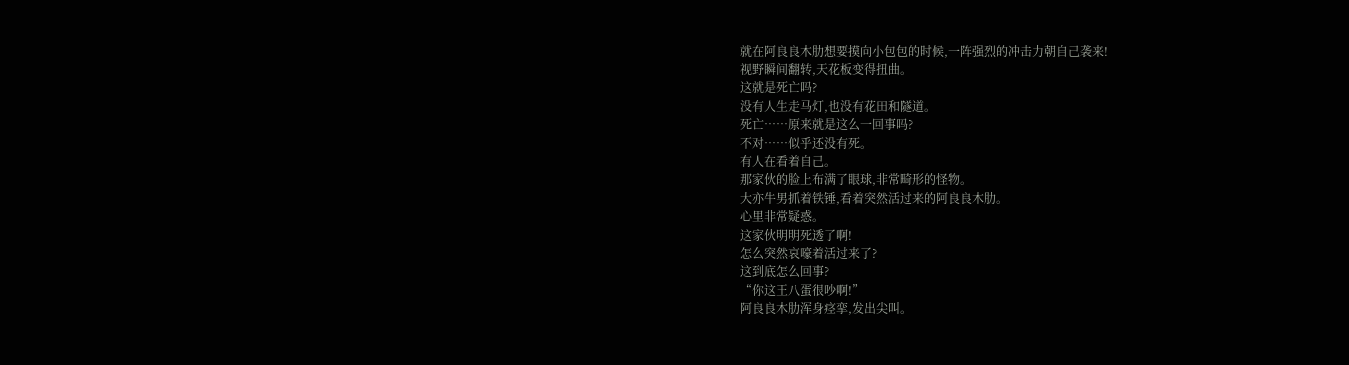就在阿良良木肋想要摸向小包包的时候,一阵强烈的冲击力朝自己袭来!
视野瞬间翻转,天花板变得扭曲。
这就是死亡吗?
没有人生走马灯,也没有花田和隧道。
死亡……原来就是这么一回事吗?
不对……似乎还没有死。
有人在看着自己。
那家伙的脸上布满了眼球,非常畸形的怪物。
大亦牛男抓着铁锤,看着突然活过来的阿良良木肋。
心里非常疑惑。
这家伙明明死透了啊!
怎么突然哀嚎着活过来了?
这到底怎么回事?
“你这王八蛋很吵啊!”
阿良良木肋浑身痉挛,发出尖叫。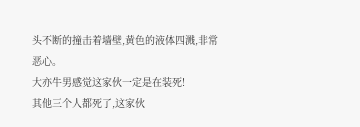头不断的撞击着墙壁,黄色的液体四溅,非常恶心。
大亦牛男感觉这家伙一定是在装死!
其他三个人都死了,这家伙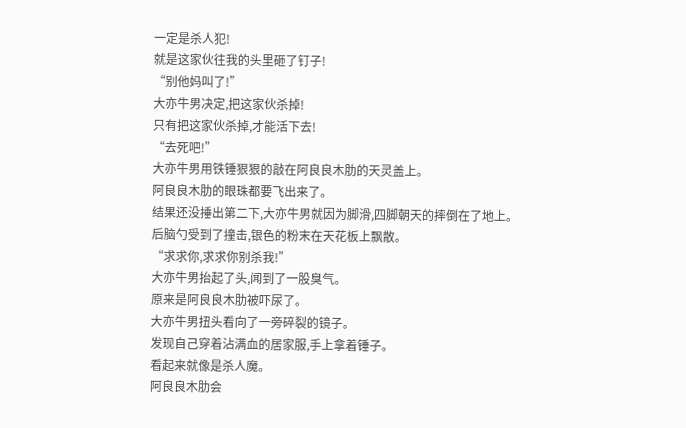一定是杀人犯!
就是这家伙往我的头里砸了钉子!
“别他妈叫了!”
大亦牛男决定,把这家伙杀掉!
只有把这家伙杀掉,才能活下去!
“去死吧!”
大亦牛男用铁锤狠狠的敲在阿良良木肋的天灵盖上。
阿良良木肋的眼珠都要飞出来了。
结果还没捶出第二下,大亦牛男就因为脚滑,四脚朝天的摔倒在了地上。
后脑勺受到了撞击,银色的粉末在天花板上飘散。
“求求你,求求你别杀我!”
大亦牛男抬起了头,闻到了一股臭气。
原来是阿良良木肋被吓尿了。
大亦牛男扭头看向了一旁碎裂的镜子。
发现自己穿着沾满血的居家服,手上拿着锤子。
看起来就像是杀人魔。
阿良良木肋会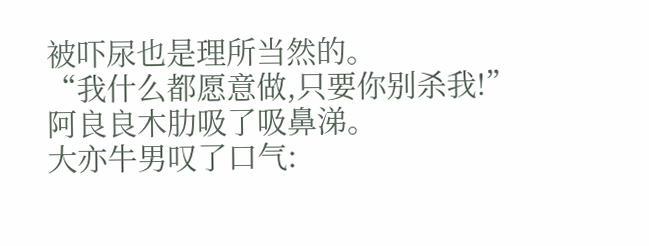被吓尿也是理所当然的。
“我什么都愿意做,只要你别杀我!”
阿良良木肋吸了吸鼻涕。
大亦牛男叹了口气: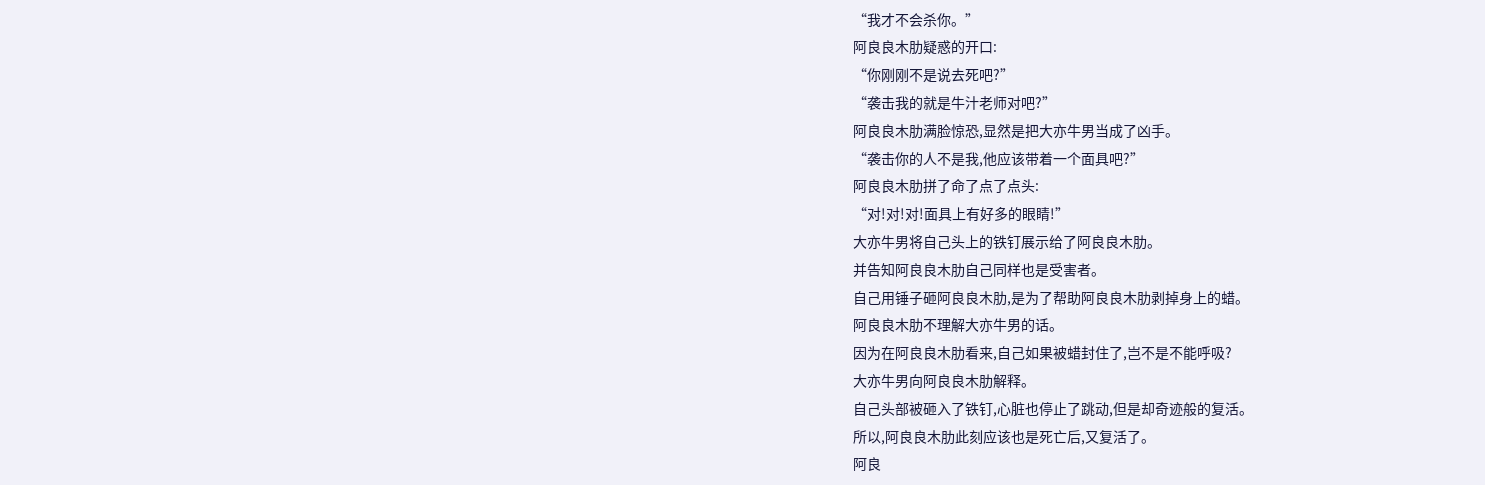“我才不会杀你。”
阿良良木肋疑惑的开口:
“你刚刚不是说去死吧?”
“袭击我的就是牛汁老师对吧?”
阿良良木肋满脸惊恐,显然是把大亦牛男当成了凶手。
“袭击你的人不是我,他应该带着一个面具吧?”
阿良良木肋拼了命了点了点头:
“对!对!对!面具上有好多的眼睛!”
大亦牛男将自己头上的铁钉展示给了阿良良木肋。
并告知阿良良木肋自己同样也是受害者。
自己用锤子砸阿良良木肋,是为了帮助阿良良木肋剥掉身上的蜡。
阿良良木肋不理解大亦牛男的话。
因为在阿良良木肋看来,自己如果被蜡封住了,岂不是不能呼吸?
大亦牛男向阿良良木肋解释。
自己头部被砸入了铁钉,心脏也停止了跳动,但是却奇迹般的复活。
所以,阿良良木肋此刻应该也是死亡后,又复活了。
阿良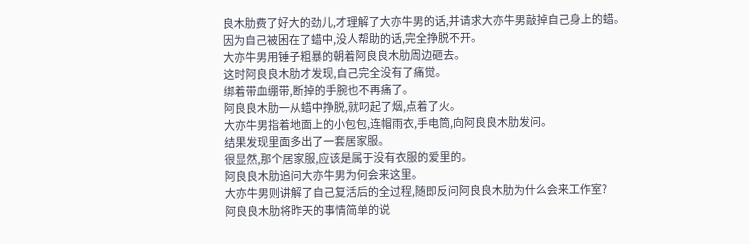良木肋费了好大的劲儿,才理解了大亦牛男的话,并请求大亦牛男敲掉自己身上的蜡。
因为自己被困在了蜡中,没人帮助的话,完全挣脱不开。
大亦牛男用锤子粗暴的朝着阿良良木肋周边砸去。
这时阿良良木肋才发现,自己完全没有了痛觉。
绑着带血绷带,断掉的手腕也不再痛了。
阿良良木肋一从蜡中挣脱,就叼起了烟,点着了火。
大亦牛男指着地面上的小包包,连帽雨衣,手电筒,向阿良良木肋发问。
结果发现里面多出了一套居家服。
很显然,那个居家服,应该是属于没有衣服的爱里的。
阿良良木肋追问大亦牛男为何会来这里。
大亦牛男则讲解了自己复活后的全过程,随即反问阿良良木肋为什么会来工作室?
阿良良木肋将昨天的事情简单的说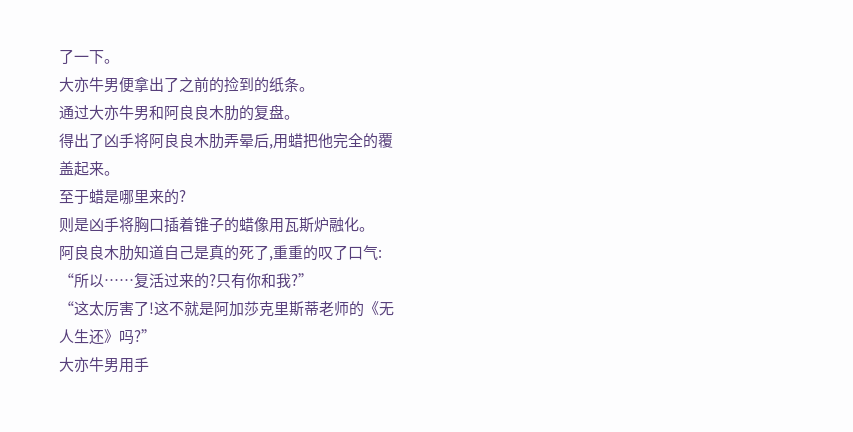了一下。
大亦牛男便拿出了之前的捡到的纸条。
通过大亦牛男和阿良良木肋的复盘。
得出了凶手将阿良良木肋弄晕后,用蜡把他完全的覆盖起来。
至于蜡是哪里来的?
则是凶手将胸口插着锥子的蜡像用瓦斯炉融化。
阿良良木肋知道自己是真的死了,重重的叹了口气:
“所以……复活过来的?只有你和我?”
“这太厉害了!这不就是阿加莎克里斯蒂老师的《无人生还》吗?”
大亦牛男用手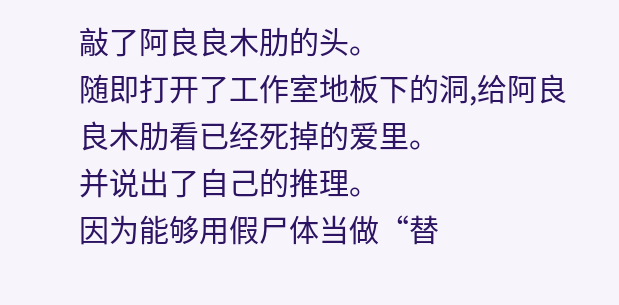敲了阿良良木肋的头。
随即打开了工作室地板下的洞,给阿良良木肋看已经死掉的爱里。
并说出了自己的推理。
因为能够用假尸体当做“替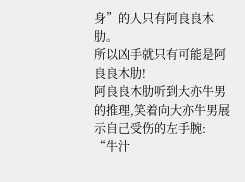身”的人只有阿良良木肋。
所以凶手就只有可能是阿良良木肋!
阿良良木肋听到大亦牛男的推理,笑着向大亦牛男展示自己受伤的左手腕:
“牛汁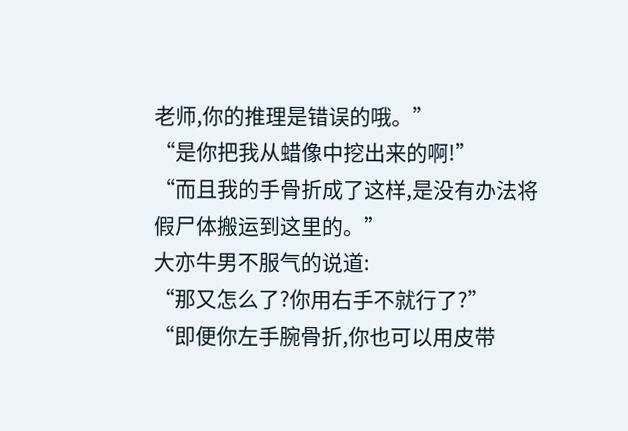老师,你的推理是错误的哦。”
“是你把我从蜡像中挖出来的啊!”
“而且我的手骨折成了这样,是没有办法将假尸体搬运到这里的。”
大亦牛男不服气的说道:
“那又怎么了?你用右手不就行了?”
“即便你左手腕骨折,你也可以用皮带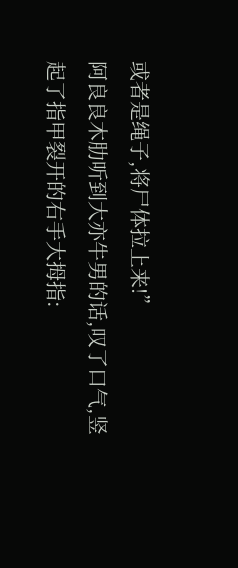或者是绳子,将尸体拉上来!”
阿良良木肋听到大亦牛男的话,叹了口气,竖起了指甲裂开的右手大拇指: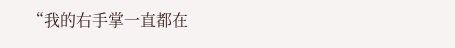“我的右手掌一直都在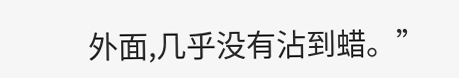外面,几乎没有沾到蜡。”